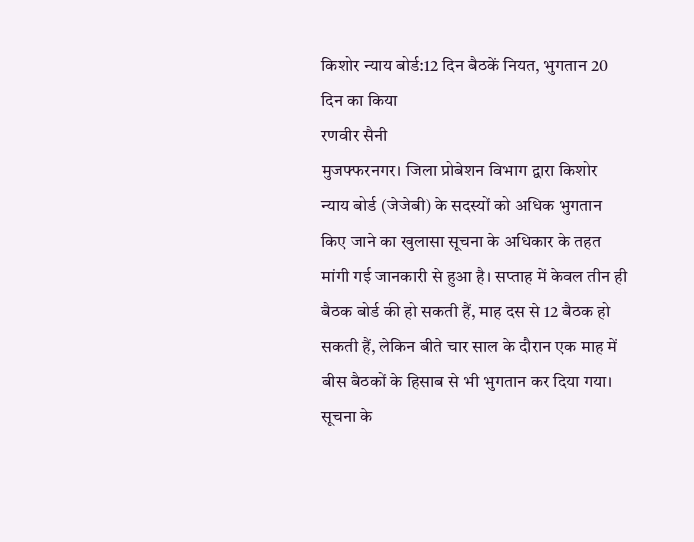किशोर न्याय बोर्ड:12 दिन बैठकें नियत, भुगतान 20 दिन का किया
रणवीर सैनी
मुजफ्फरनगर। जिला प्रोबेशन विभाग द्वारा किशोर न्याय बोर्ड (जेजेबी) के सदस्यों को अधिक भुगतान किए जाने का खुलासा सूचना के अधिकार के तहत मांगी गई जानकारी से हुआ है। सप्ताह में केवल तीन ही बैठक बोर्ड की हो सकती हैं, माह दस से 12 बैठक हो सकती हैं, लेकिन बीते चार साल के दौरान एक माह में बीस बैठकों के हिसाब से भी भुगतान कर दिया गया।
सूचना के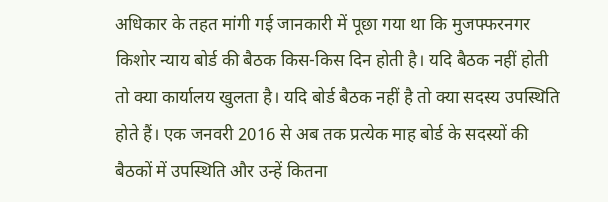अधिकार के तहत मांगी गई जानकारी में पूछा गया था कि मुजफ्फरनगर किशोर न्याय बोर्ड की बैठक किस-किस दिन होती है। यदि बैठक नहीं होती तो क्या कार्यालय खुलता है। यदि बोर्ड बैठक नहीं है तो क्या सदस्य उपस्थिति होते हैं। एक जनवरी 2016 से अब तक प्रत्येक माह बोर्ड के सदस्यों की बैठकों में उपस्थिति और उन्हें कितना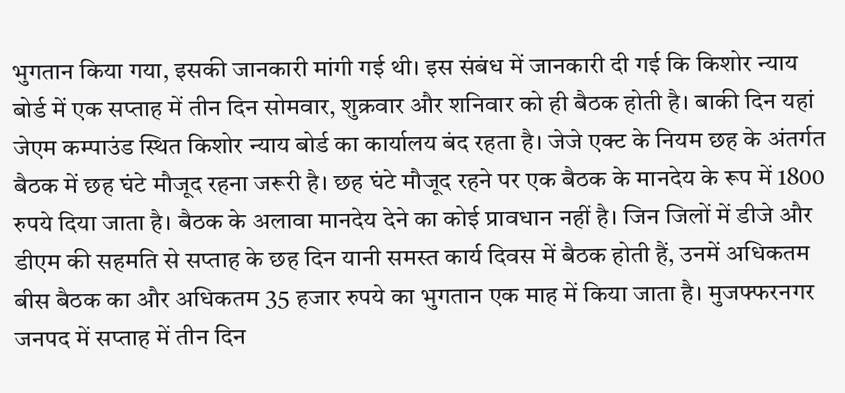भुगतान किया गया, इसकी जानकारी मांगी गई थी। इस संबंध में जानकारी दी गई कि किशोर न्याय बोर्ड में एक सप्ताह में तीन दिन सोमवार, शुक्रवार और शनिवार को ही बैठक होती है। बाकी दिन यहां जेएम कम्पाउंड स्थित किशोर न्याय बोर्ड का कार्यालय बंद रहता है। जेजे एक्ट के नियम छह के अंतर्गत बैठक में छह घंटे मौजूद रहना जरूरी है। छह घंटे मौजूद रहने पर एक बैठक के मानदेय के रूप में 1800 रुपये दिया जाता है। बैठक के अलावा मानदेय देने का कोई प्रावधान नहीं है। जिन जिलों में डीजे और डीएम की सहमति से सप्ताह के छह दिन यानी समस्त कार्य दिवस में बैठक होती हैं, उनमें अधिकतम बीस बैठक का और अधिकतम 35 हजार रुपये का भुगतान एक माह में किया जाता है। मुजफ्फरनगर जनपद में सप्ताह में तीन दिन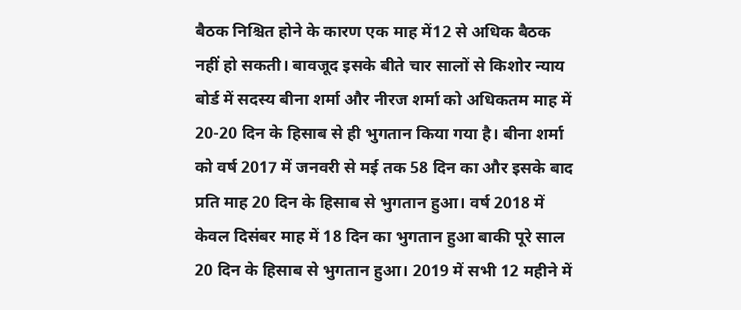बैठक निश्चित होने के कारण एक माह में12 से अधिक बैठक नहीं हो सकती। बावजूद इसके बीते चार सालों से किशोर न्याय बोर्ड में सदस्य बीना शर्मा और नीरज शर्मा को अधिकतम माह में 20-20 दिन के हिसाब से ही भुगतान किया गया है। बीना शर्मा को वर्ष 2017 में जनवरी से मई तक 58 दिन का और इसके बाद प्रति माह 20 दिन के हिसाब से भुगतान हुआ। वर्ष 2018 में केवल दिसंबर माह में 18 दिन का भुगतान हुआ बाकी पूरे साल 20 दिन के हिसाब से भुगतान हुआ। 2019 में सभी 12 महीने में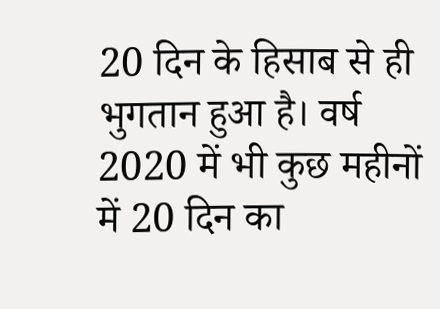20 दिन के हिसाब से ही भुगतान हुआ है। वर्ष 2020 में भी कुछ महीनों में 20 दिन का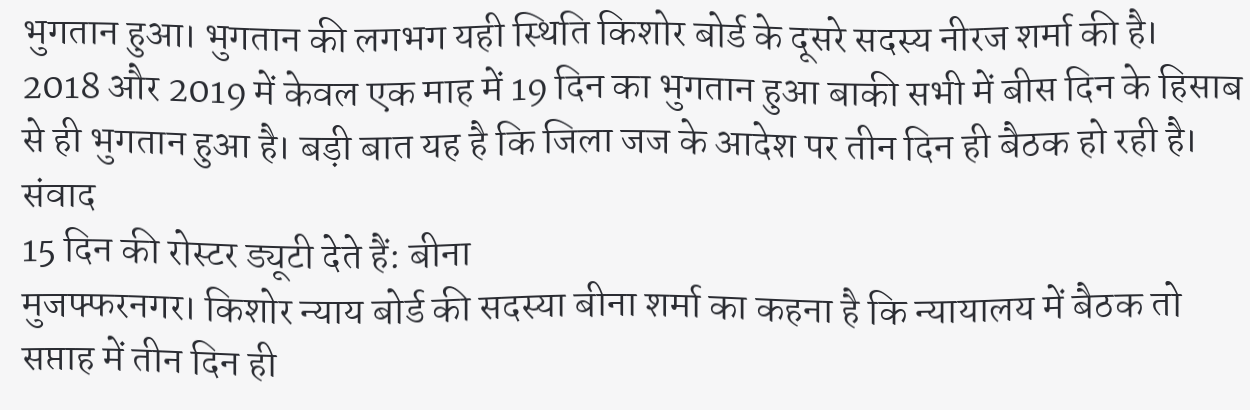भुगतान हुआ। भुगतान की लगभग यही स्थिति किशोर बोर्ड के दूसरे सदस्य नीरज शर्मा की है। 2018 और 2019 में केवल एक माह में 19 दिन का भुगतान हुआ बाकी सभी में बीस दिन के हिसाब से ही भुगतान हुआ है। बड़ी बात यह है कि जिला जज के आदेश पर तीन दिन ही बैठक हो रही है। संवाद
15 दिन की रोस्टर ड्यूटी देते हैं: बीना
मुजफ्फरनगर। किशोर न्याय बोर्ड की सदस्या बीना शर्मा का कहना है कि न्यायालय में बैठक तो सप्ताह में तीन दिन ही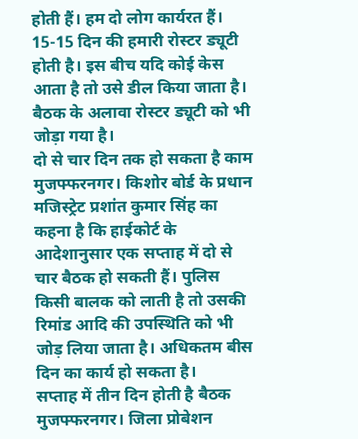होती हैं। हम दो लोग कार्यरत हैं। 15-15 दिन की हमारी रोस्टर ड्यूटी होती है। इस बीच यदि कोई केस आता है तो उसे डील किया जाता है। बैठक के अलावा रोस्टर ड्यूटी को भी जोड़ा गया है।
दो से चार दिन तक हो सकता है काम
मुजफ्फरनगर। किशोर बोर्ड के प्रधान मजिस्ट्रेट प्रशांत कुमार सिंह का कहना है कि हाईकोर्ट के आदेशानुसार एक सप्ताह में दो से चार बैठक हो सकती हैं। पुलिस किसी बालक को लाती है तो उसकी रिमांड आदि की उपस्थिति को भी जोड़ लिया जाता है। अधिकतम बीस दिन का कार्य हो सकता है।
सप्ताह में तीन दिन होती है बैठक
मुजफ्फरनगर। जिला प्रोबेशन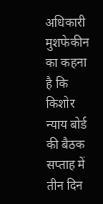अधिकारी मुशफेकीन का कहना है कि किशोर न्याय बोर्ड की बैठक सप्ताह में तीन दिन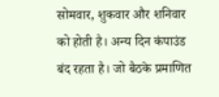सोमवार, शुकवार और शनिवार को होती है। अन्य दिन कंपाउंड बंद रहता है। जो बैठके प्रमाणित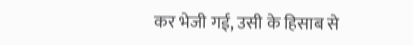कर भेजी गई, उसी के हिसाब से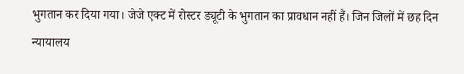भुगतान कर दिया गया। जेजे एक्ट में रोस्टर ड्यूटी के भुगतान का प्रावधान नहीं हैं। जिन जिलों में छह दिन न्यायालय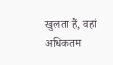खुलता हैं, वहां अधिकतम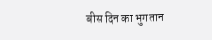बीस दिन का भुगतान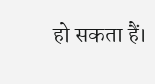हो सकता हैं।